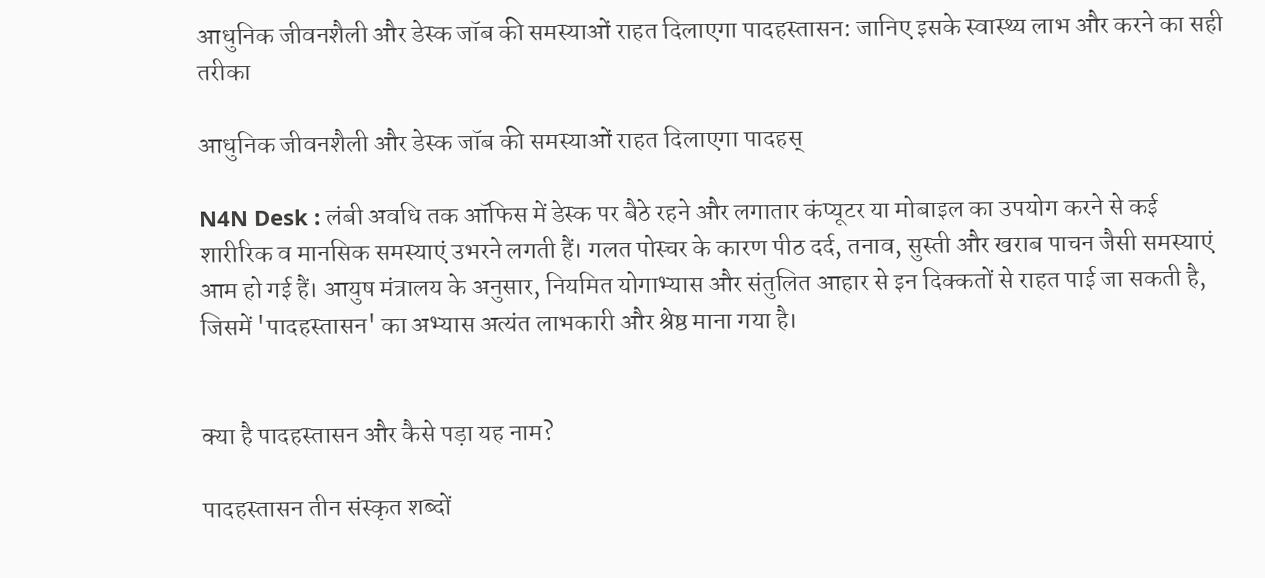आधुनिक जीवनशैली और डेस्क जॉब की समस्याओं राहत दिलाएगा पादहस्तासन: जानिए इसके स्वास्थ्य लाभ और करने का सही तरीका

आधुनिक जीवनशैली और डेस्क जॉब की समस्याओं राहत दिलाएगा पादहस्

N4N Desk : लंबी अवधि तक ऑफिस में डेस्क पर बैठे रहने और लगातार कंप्यूटर या मोबाइल का उपयोग करने से कई शारीरिक व मानसिक समस्याएं उभरने लगती हैं। गलत पोस्चर के कारण पीठ दर्द, तनाव, सुस्ती और खराब पाचन जैसी समस्याएं आम हो गई हैं। आयुष मंत्रालय के अनुसार, नियमित योगाभ्यास और संतुलित आहार से इन दिक्कतों से राहत पाई जा सकती है, जिसमें 'पादहस्तासन' का अभ्यास अत्यंत लाभकारी और श्रेष्ठ माना गया है।


क्या है पादहस्तासन और कैसे पड़ा यह नाम?

पादहस्तासन तीन संस्कृत शब्दों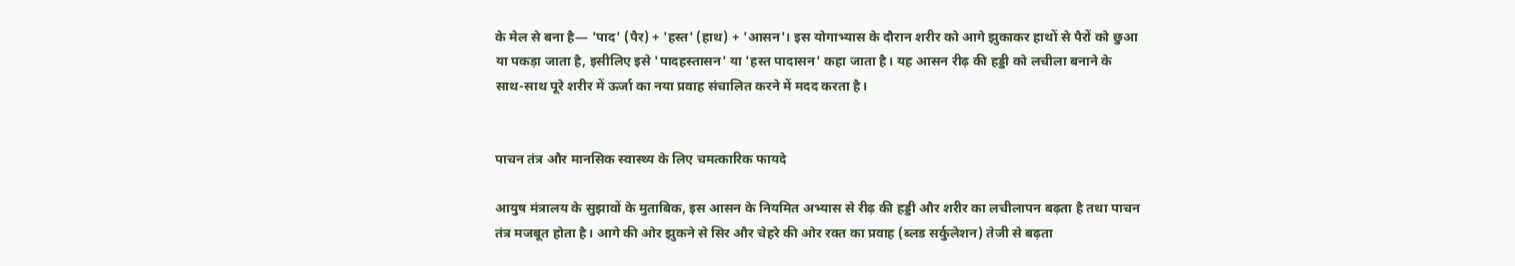के मेल से बना है— 'पाद' (पैर) + 'हस्त' (हाथ) + 'आसन'। इस योगाभ्यास के दौरान शरीर को आगे झुकाकर हाथों से पैरों को छुआ या पकड़ा जाता है, इसीलिए इसे 'पादहस्तासन' या 'हस्त पादासन' कहा जाता है। यह आसन रीढ़ की हड्डी को लचीला बनाने के साथ-साथ पूरे शरीर में ऊर्जा का नया प्रवाह संचालित करने में मदद करता है।


पाचन तंत्र और मानसिक स्वास्थ्य के लिए चमत्कारिक फायदे

आयुष मंत्रालय के सुझावों के मुताबिक, इस आसन के नियमित अभ्यास से रीढ़ की हड्डी और शरीर का लचीलापन बढ़ता है तथा पाचन तंत्र मजबूत होता है। आगे की ओर झुकने से सिर और चेहरे की ओर रक्त का प्रवाह (ब्लड सर्कुलेशन) तेजी से बढ़ता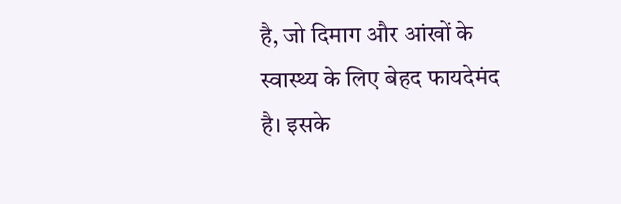है, जो दिमाग और आंखों के स्वास्थ्य के लिए बेहद फायदेमंद है। इसके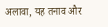अलावा, यह तनाव और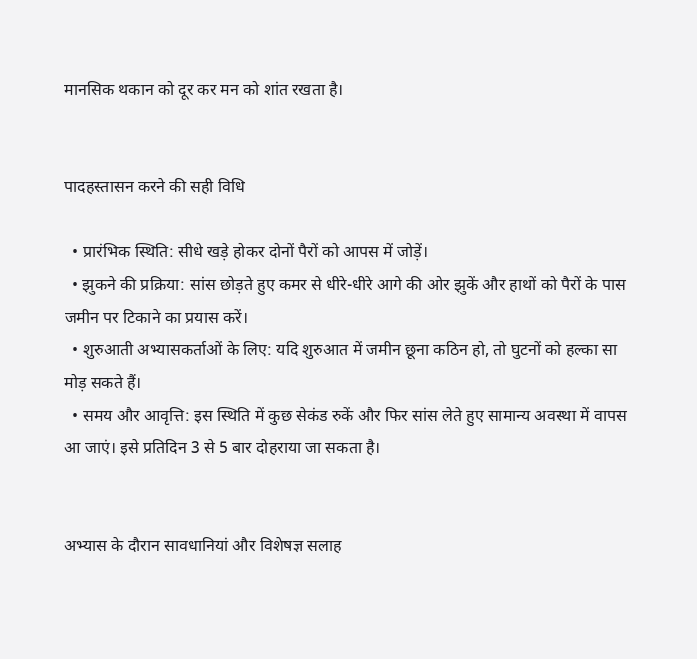मानसिक थकान को दूर कर मन को शांत रखता है।


पादहस्तासन करने की सही विधि

  • प्रारंभिक स्थिति: सीधे खड़े होकर दोनों पैरों को आपस में जोड़ें।
  • झुकने की प्रक्रिया: सांस छोड़ते हुए कमर से धीरे-धीरे आगे की ओर झुकें और हाथों को पैरों के पास जमीन पर टिकाने का प्रयास करें।
  • शुरुआती अभ्यासकर्ताओं के लिए: यदि शुरुआत में जमीन छूना कठिन हो, तो घुटनों को हल्का सा मोड़ सकते हैं।
  • समय और आवृत्ति: इस स्थिति में कुछ सेकंड रुकें और फिर सांस लेते हुए सामान्य अवस्था में वापस आ जाएं। इसे प्रतिदिन 3 से 5 बार दोहराया जा सकता है।


अभ्यास के दौरान सावधानियां और विशेषज्ञ सलाह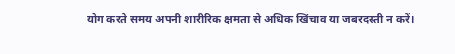योग करते समय अपनी शारीरिक क्षमता से अधिक खिंचाव या जबरदस्ती न करें।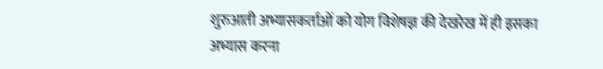शुरुआती अभ्यासकर्ताओं को योग विशेषज्ञ की देखरेख में ही इसका अभ्यास करना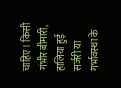चाहिए। किसी गंभीर बीमारी, हालिया हुई सर्जरी या गर्भावस्था के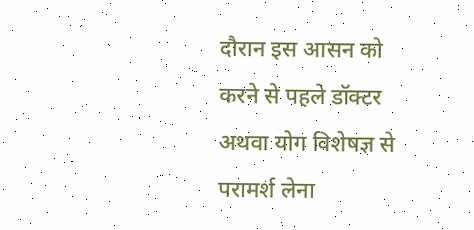दौरान इस आसन को करने से पहले डॉक्टर अथवा योग विशेषज्ञ से परामर्श लेना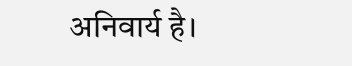अनिवार्य है।